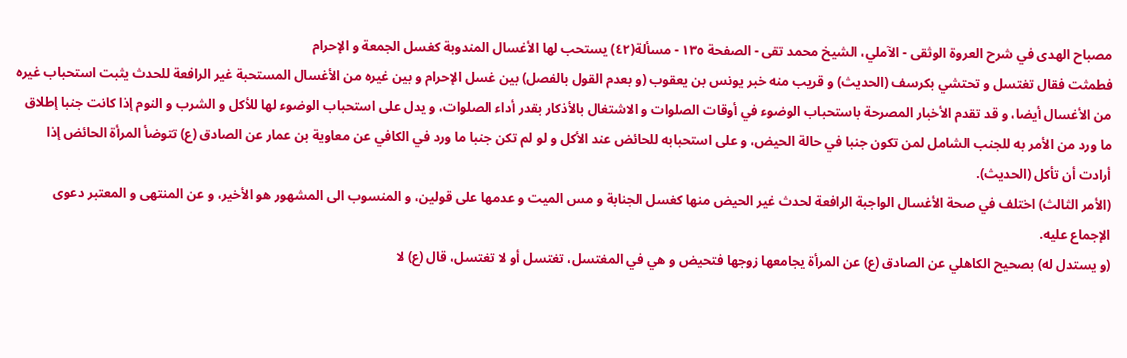مصباح الهدى في شرح العروة الوثقى - الآملي، الشيخ محمد تقى - الصفحة ١٣٥ - مسألة(٤٢) يستحب لها الأغسال المندوبة كغسل الجمعة و الإحرام
فطمثت فقال تغتسل و تحتشي بكرسف (الحديث) و قريب منه خبر يونس بن يعقوب (و بعدم القول بالفصل) بين غسل الإحرام و بين غيره من الأغسال المستحبة غير الرافعة للحدث يثبت استحباب غيره من الأغسال أيضا، و قد تقدم الأخبار المصرحة باستحباب الوضوء في أوقات الصلوات و الاشتغال بالأذكار بقدر أداء الصلوات، و يدل على استحباب الوضوء لها للأكل و الشرب و النوم إذا كانت جنبا إطلاق ما ورد من الأمر به للجنب الشامل لمن تكون جنبا في حالة الحيض، و على استحبابه للحائض عند الأكل و لو لم تكن جنبا ما ورد في الكافي عن معاوية بن عمار عن الصادق (ع) تتوضأ المرأة الحائض إذا أرادت أن تأكل (الحديث).
(الأمر الثالث) اختلف في صحة الأغسال الواجبة الرافعة لحدث غير الحيض منها كغسل الجنابة و مس الميت و عدمها على قولين، و المنسوب الى المشهور هو الأخير، و عن المنتهى و المعتبر دعوى الإجماع عليه.
(و يستدل له) بصحيح الكاهلي عن الصادق (ع) عن المرأة يجامعها زوجها فتحيض و هي في المغتسل، تغتسل أو لا تغتسل، قال (ع) لا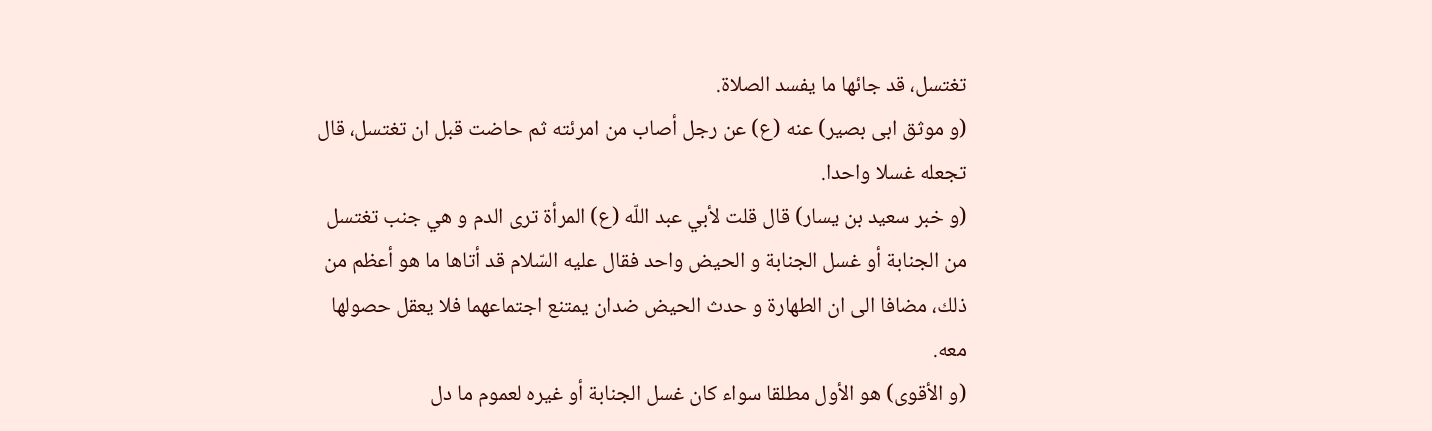تغتسل، قد جائها ما يفسد الصلاة.
(و موثق ابى بصير) عنه (ع) عن رجل أصاب من امرئته ثم حاضت قبل ان تغتسل، قال تجعله غسلا واحدا.
(و خبر سعيد بن يسار) قال قلت لأبي عبد اللّه (ع) المرأة ترى الدم و هي جنب تغتسل من الجنابة أو غسل الجنابة و الحيض واحد فقال عليه السّلام قد أتاها ما هو أعظم من ذلك، مضافا الى ان الطهارة و حدث الحيض ضدان يمتنع اجتماعهما فلا يعقل حصولها معه.
(و الأقوى) هو الأول مطلقا سواء كان غسل الجنابة أو غيره لعموم ما دل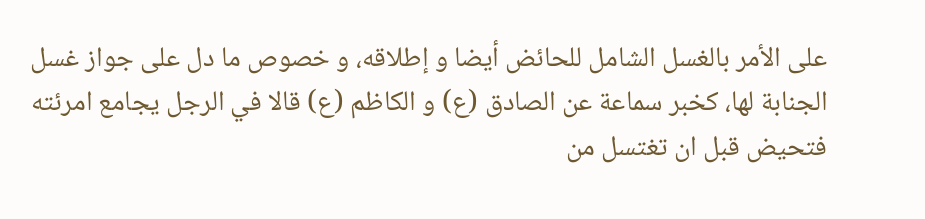على الأمر بالغسل الشامل للحائض أيضا و إطلاقه، و خصوص ما دل على جواز غسل الجنابة لها، كخبر سماعة عن الصادق (ع) و الكاظم (ع) قالا في الرجل يجامع امرئته فتحيض قبل ان تغتسل من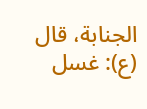الجنابة، قال (ع): غسل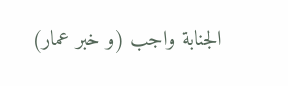الجنابة واجب (و خبر عمار)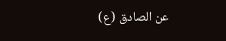عن الصادق (ع)